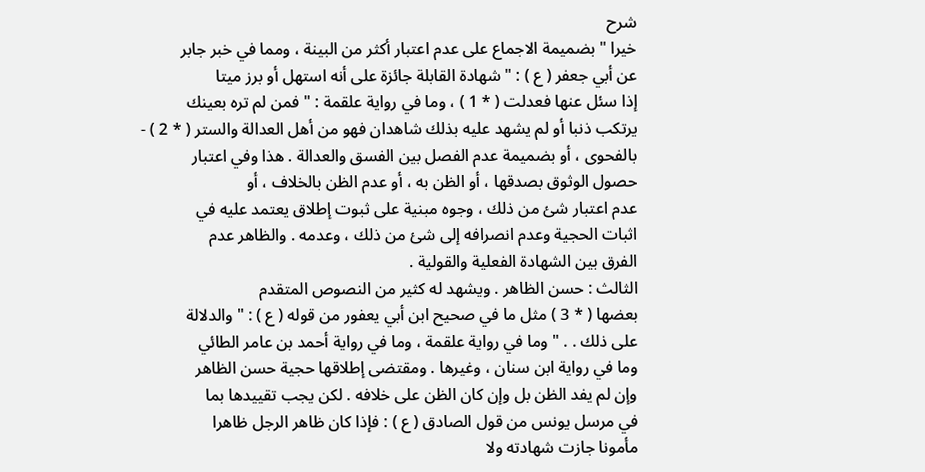شرح
خيرا " بضميمة الاجماع على عدم اعتبار أكثر من البينة ، ومما في خبر جابر
عن أبي جعفر ( ع ) : " شهادة القابلة جائزة على أنه استهل أو برز ميتا
إذا سئل عنها فعدلت ( * 1 ) ، وما في رواية علقمة : " فمن لم تره بعينك
يرتكب ذنبا أو لم يشهد عليه بذلك شاهدان فهو من أهل العدالة والستر ( * 2 ) -
بالفحوى ، أو بضميمة عدم الفصل بين الفسق والعدالة . هذا وفي اعتبار
حصول الوثوق بصدقها ، أو الظن به ، أو عدم الظن بالخلاف ، أو
عدم اعتبار شئ من ذلك ، وجوه مبنية على ثبوت إطلاق يعتمد عليه في
اثبات الحجية وعدم انصرافه إلى شئ من ذلك ، وعدمه . والظاهر عدم
الفرق بين الشهادة الفعلية والقولية .
الثالث : حسن الظاهر . ويشهد له كثير من النصوص المتقدم
بعضها ( * 3 ) مثل ما في صحيح ابن أبي يعفور من قوله ( ع ) : " والدلالة
على ذلك . . " وما في رواية علقمة ، وما في رواية أحمد بن عامر الطائي
وما في رواية ابن سنان ، وغيرها . ومقتضى إطلاقها حجية حسن الظاهر
وإن لم يفد الظن بل وإن كان الظن على خلافه . لكن يجب تقييدها بما
في مرسل يونس من قول الصادق ( ع ) : فإذا كان ظاهر الرجل ظاهرا
مأمونا جازت شهادته ولا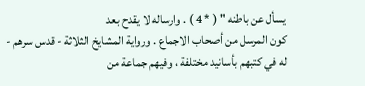يسأل عن باطنه " ( * 4 ) . وارساله لا يقدح بعد
كون المرسل من أصحاب الاجماع . ورواية المشايخ الثلاثة - قدس سرهم -
له في كتبهم بأسانيد مختلفة ، وفيهم جماعة من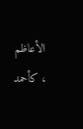الأعاظم ، كأحمد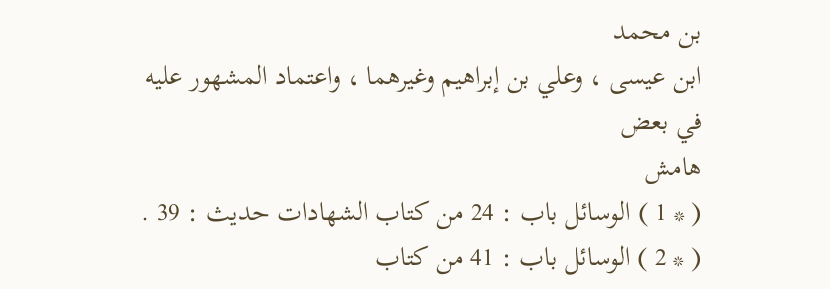بن محمد
ابن عيسى ، وعلي بن إبراهيم وغيرهما ، واعتماد المشهور عليه في بعض
هامش
( * 1 ) الوسائل باب : 24 من كتاب الشهادات حديث : 39 .
( * 2 ) الوسائل باب : 41 من كتاب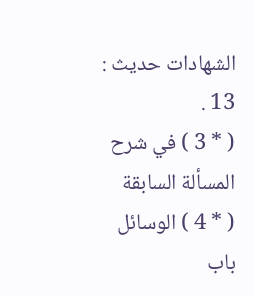الشهادات حديث : 13 .
( * 3 ) في شرح المسألة السابقة
( * 4 ) الوسائل باب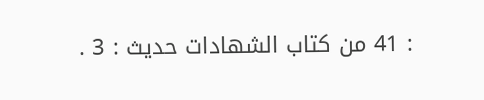: 41 من كتاب الشهادات حديث : 3 .